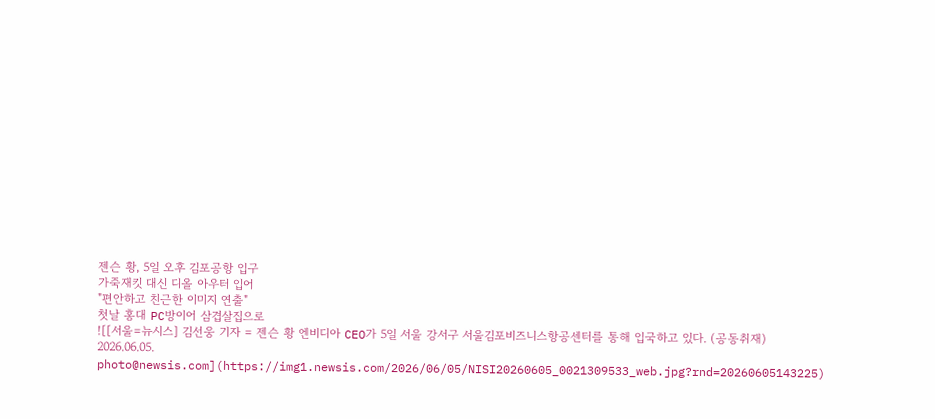젠슨 황, 5일 오후 김포공항 입구
가죽재킷 대신 디올 아우터 입어
"편안하고 친근한 이미지 연출"
첫날 홍대 PC방이어 삼겹살집으로
![[서울=뉴시스] 김선웅 기자 = 젠슨 황 엔비디아 CEO가 5일 서울 강서구 서울김포비즈니스항공센터를 통해 입국하고 있다. (공동취재) 2026.06.05. photo@newsis.com](https://img1.newsis.com/2026/06/05/NISI20260605_0021309533_web.jpg?rnd=20260605143225)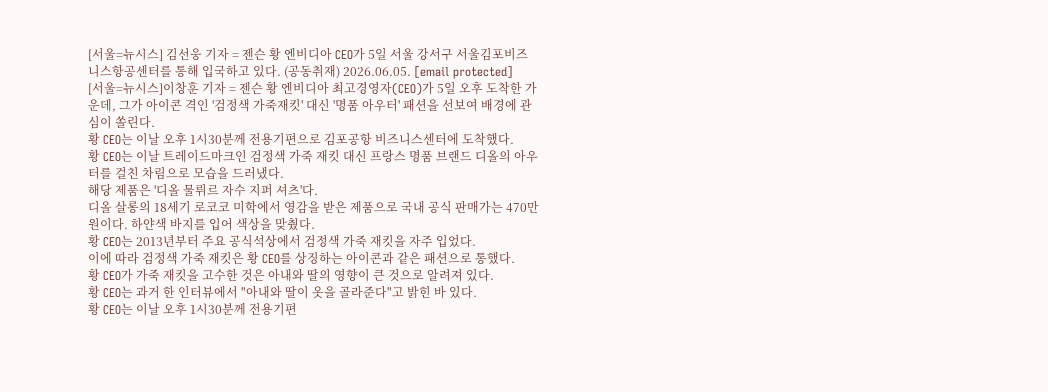[서울=뉴시스] 김선웅 기자 = 젠슨 황 엔비디아 CEO가 5일 서울 강서구 서울김포비즈니스항공센터를 통해 입국하고 있다. (공동취재) 2026.06.05. [email protected]
[서울=뉴시스]이창훈 기자 = 젠슨 황 엔비디아 최고경영자(CEO)가 5일 오후 도착한 가운데, 그가 아이콘 격인 '검정색 가죽재킷' 대신 '명품 아우터' 패션을 선보여 배경에 관심이 쏠린다.
황 CEO는 이날 오후 1시30분께 전용기편으로 김포공항 비즈니스센터에 도착했다.
황 CEO는 이날 트레이드마크인 검정색 가죽 재킷 대신 프랑스 명품 브랜드 디올의 아우터를 걸친 차림으로 모습을 드러냈다.
해당 제품은 '디올 물뤼르 자수 지퍼 셔츠'다.
디올 살롱의 18세기 로코코 미학에서 영감을 받은 제품으로 국내 공식 판매가는 470만원이다. 하얀색 바지를 입어 색상을 맞췄다.
황 CEO는 2013년부터 주요 공식석상에서 검정색 가죽 재킷을 자주 입었다.
이에 따라 검정색 가죽 재킷은 황 CEO를 상징하는 아이콘과 같은 패션으로 통했다.
황 CEO가 가죽 재킷을 고수한 것은 아내와 딸의 영향이 큰 것으로 알려져 있다.
황 CEO는 과거 한 인터뷰에서 "아내와 딸이 옷을 골라준다"고 밝힌 바 있다.
황 CEO는 이날 오후 1시30분께 전용기편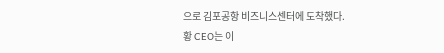으로 김포공항 비즈니스센터에 도착했다.
황 CEO는 이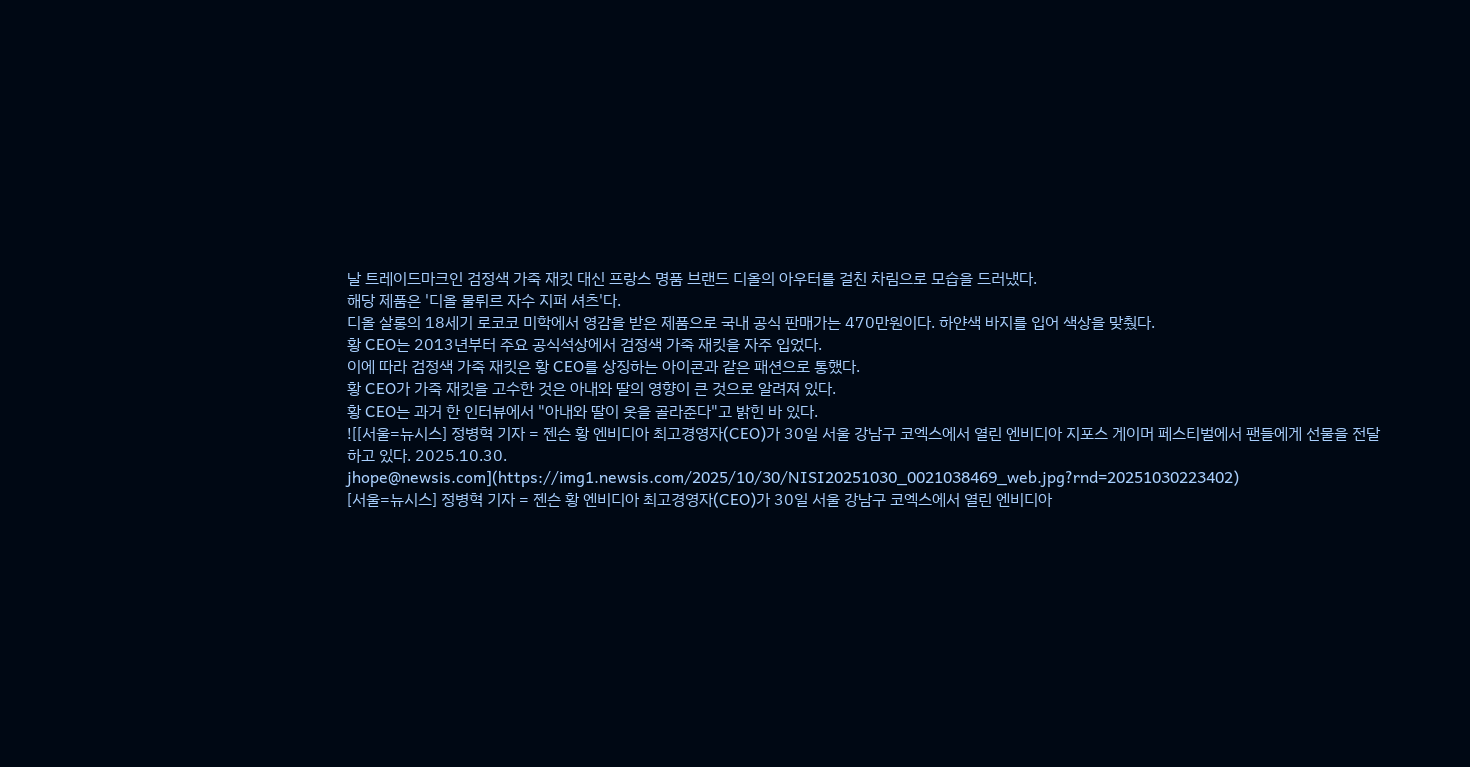날 트레이드마크인 검정색 가죽 재킷 대신 프랑스 명품 브랜드 디올의 아우터를 걸친 차림으로 모습을 드러냈다.
해당 제품은 '디올 물뤼르 자수 지퍼 셔츠'다.
디올 살롱의 18세기 로코코 미학에서 영감을 받은 제품으로 국내 공식 판매가는 470만원이다. 하얀색 바지를 입어 색상을 맞췄다.
황 CEO는 2013년부터 주요 공식석상에서 검정색 가죽 재킷을 자주 입었다.
이에 따라 검정색 가죽 재킷은 황 CEO를 상징하는 아이콘과 같은 패션으로 통했다.
황 CEO가 가죽 재킷을 고수한 것은 아내와 딸의 영향이 큰 것으로 알려져 있다.
황 CEO는 과거 한 인터뷰에서 "아내와 딸이 옷을 골라준다"고 밝힌 바 있다.
![[서울=뉴시스] 정병혁 기자 = 젠슨 황 엔비디아 최고경영자(CEO)가 30일 서울 강남구 코엑스에서 열린 엔비디아 지포스 게이머 페스티벌에서 팬들에게 선물을 전달하고 있다. 2025.10.30. jhope@newsis.com](https://img1.newsis.com/2025/10/30/NISI20251030_0021038469_web.jpg?rnd=20251030223402)
[서울=뉴시스] 정병혁 기자 = 젠슨 황 엔비디아 최고경영자(CEO)가 30일 서울 강남구 코엑스에서 열린 엔비디아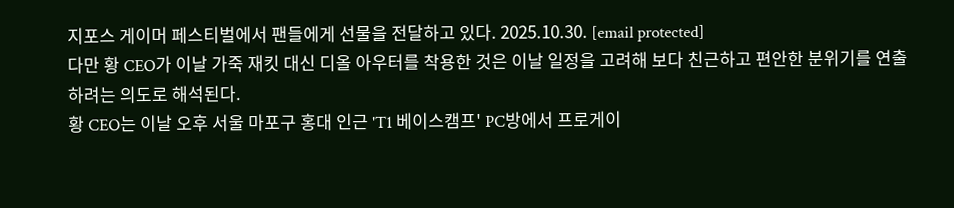지포스 게이머 페스티벌에서 팬들에게 선물을 전달하고 있다. 2025.10.30. [email protected]
다만 황 CEO가 이날 가죽 재킷 대신 디올 아우터를 착용한 것은 이날 일정을 고려해 보다 친근하고 편안한 분위기를 연출하려는 의도로 해석된다.
황 CEO는 이날 오후 서울 마포구 홍대 인근 'T1 베이스캠프' PC방에서 프로게이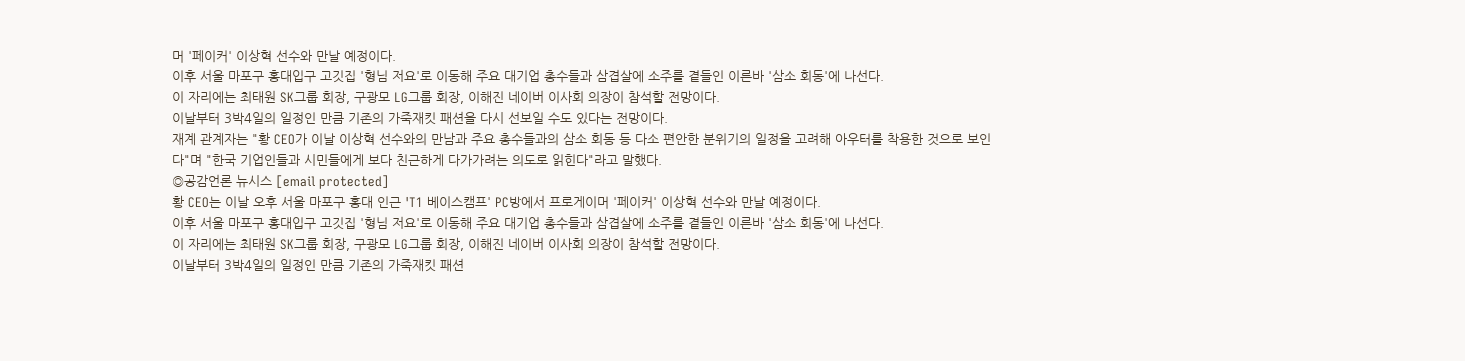머 '페이커' 이상혁 선수와 만날 예정이다.
이후 서울 마포구 홍대입구 고깃집 '형님 저요'로 이동해 주요 대기업 총수들과 삼겹살에 소주를 곁들인 이른바 '삼소 회동'에 나선다.
이 자리에는 최태원 SK그룹 회장, 구광모 LG그룹 회장, 이해진 네이버 이사회 의장이 참석할 전망이다.
이날부터 3박4일의 일정인 만큼 기존의 가죽재킷 패션을 다시 선보일 수도 있다는 전망이다.
재계 관계자는 "황 CEO가 이날 이상혁 선수와의 만남과 주요 총수들과의 삼소 회동 등 다소 편안한 분위기의 일정을 고려해 아우터를 착용한 것으로 보인다"며 "한국 기업인들과 시민들에게 보다 친근하게 다가가려는 의도로 읽힌다"라고 말했다.
◎공감언론 뉴시스 [email protected]
황 CEO는 이날 오후 서울 마포구 홍대 인근 'T1 베이스캠프' PC방에서 프로게이머 '페이커' 이상혁 선수와 만날 예정이다.
이후 서울 마포구 홍대입구 고깃집 '형님 저요'로 이동해 주요 대기업 총수들과 삼겹살에 소주를 곁들인 이른바 '삼소 회동'에 나선다.
이 자리에는 최태원 SK그룹 회장, 구광모 LG그룹 회장, 이해진 네이버 이사회 의장이 참석할 전망이다.
이날부터 3박4일의 일정인 만큼 기존의 가죽재킷 패션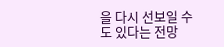을 다시 선보일 수도 있다는 전망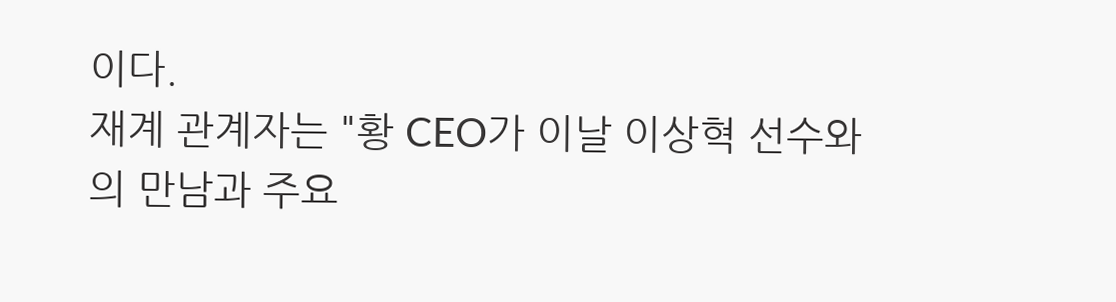이다.
재계 관계자는 "황 CEO가 이날 이상혁 선수와의 만남과 주요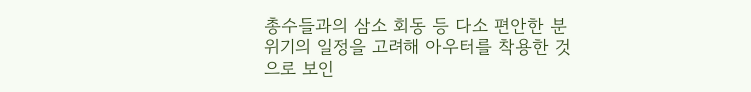총수들과의 삼소 회동 등 다소 편안한 분위기의 일정을 고려해 아우터를 착용한 것으로 보인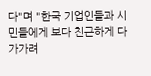다"며 "한국 기업인들과 시민들에게 보다 친근하게 다가가려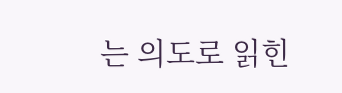는 의도로 읽힌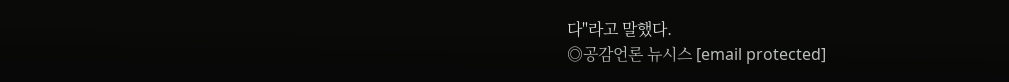다"라고 말했다.
◎공감언론 뉴시스 [email protected]